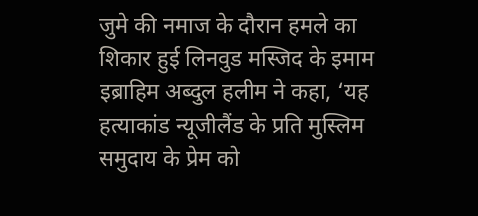जुमे की नमाज के दौरान हमले का शिकार हुई लिनवुड मस्जिद के इमाम इब्राहिम अब्दुल हलीम ने कहा, ‘यह हत्याकांड न्यूजीलैंड के प्रति मुस्लिम समुदाय के प्रेम को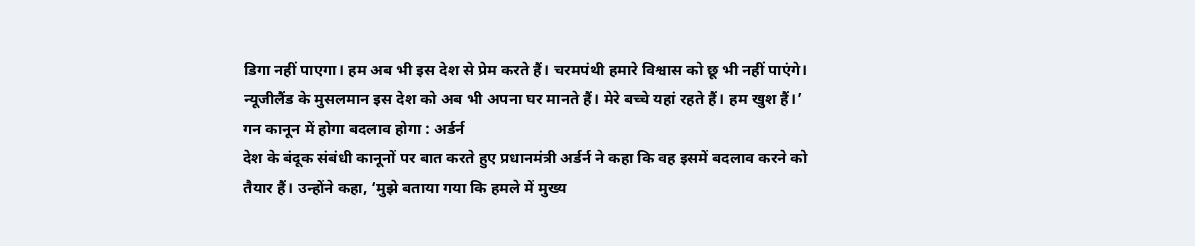डिगा नहीं पाएगा। हम अब भी इस देश से प्रेम करते हैं। चरमपंथी हमारे विश्वास को छू भी नहीं पाएंगे। न्यूजीलैंड के मुसलमान इस देश को अब भी अपना घर मानते हैं। मेरे बच्चे यहां रहते हैं। हम खुश हैं।’
गन कानून में होगा बदलाव होगा : अर्डर्न
देश के बंदूक संबंधी कानूनों पर बात करते हुए प्रधानमंत्री अर्डर्न ने कहा कि वह इसमें बदलाव करने को तैयार हैं। उन्होंने कहा, ‘मुझे बताया गया कि हमले में मुख्य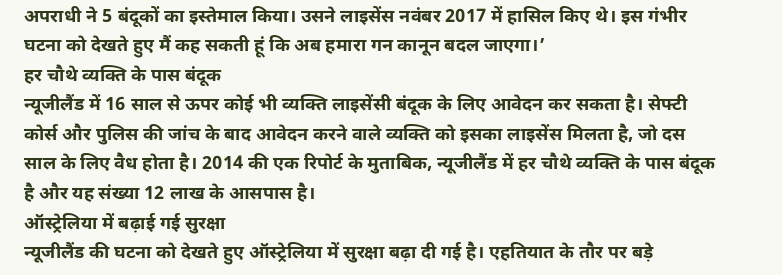अपराधी ने 5 बंदूकों का इस्तेमाल किया। उसने लाइसेंस नवंबर 2017 में हासिल किए थे। इस गंभीर घटना को देखते हुए मैं कह सकती हूं कि अब हमारा गन कानून बदल जाएगा।’
हर चौथे व्यक्ति के पास बंदूक
न्यूजीलैंड में 16 साल से ऊपर कोई भी व्यक्ति लाइसेंसी बंदूक के लिए आवेदन कर सकता है। सेफ्टी कोर्स और पुलिस की जांच के बाद आवेदन करने वाले व्यक्ति को इसका लाइसेंस मिलता है, जो दस साल के लिए वैध होता है। 2014 की एक रिपोर्ट के मुताबिक, न्यूजीलैंड में हर चौथे व्यक्ति के पास बंदूक है और यह संख्या 12 लाख के आसपास है।
ऑस्ट्रेलिया में बढ़ाई गई सुरक्षा
न्यूजीलैंड की घटना को देखते हुए ऑस्ट्रेलिया में सुरक्षा बढ़ा दी गई है। एहतियात के तौर पर बड़े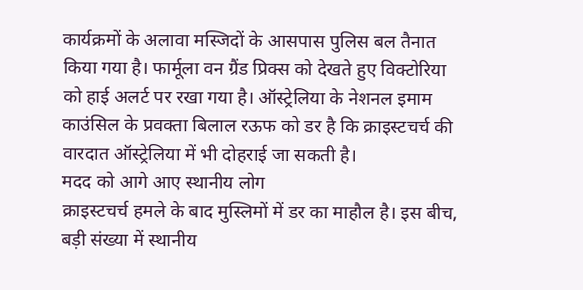कार्यक्रमों के अलावा मस्जिदों के आसपास पुलिस बल तैनात किया गया है। फार्मूला वन ग्रैंड प्रिक्स को देखते हुए विक्टोरिया को हाई अलर्ट पर रखा गया है। ऑस्ट्रेलिया के नेशनल इमाम काउंसिल के प्रवक्ता बिलाल रऊफ को डर है कि क्राइस्टचर्च की वारदात ऑस्ट्रेलिया में भी दोहराई जा सकती है।
मदद को आगे आए स्थानीय लोग
क्राइस्टचर्च हमले के बाद मुस्लिमों में डर का माहौल है। इस बीच, बड़ी संख्या में स्थानीय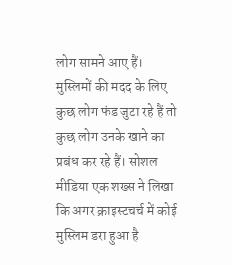लोग सामने आए हैं। मुस्लिमों की मदद के लिए कुछ लोग फंड जुटा रहे हैं तो कुछ लोग उनके खाने का प्रबंध कर रहे हैं। सोशल मीडिया एक शख्स ने लिखा कि अगर क्राइस्टचर्च में कोई मुस्लिम डरा हुआ है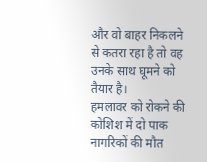और वो बाहर निकलने से कतरा रहा है तो वह उनके साथ घूमने को तैयार है।
हमलावर को रोकने की कोशिश में दो पाक नागरिकों की मौत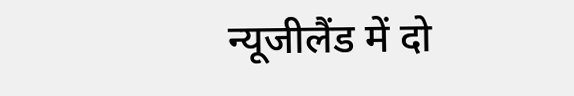न्यूजीलैंड में दो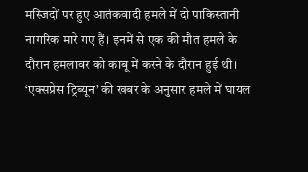मस्जिदों पर हुए आतंकवादी हमले में दो पाकिस्तानी नागरिक मारे गए हैं। इनमें से एक की मौत हमले के दौरान हमलावर को काबू में करने के दौरान हुई थी। ‘एक्सप्रेस ट्रिब्यून’ की खबर के अनुसार हमले में घायल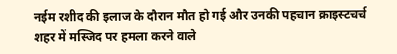नईम रशीद की इलाज के दौरान मौत हो गई और उनकी पहचान क्राइस्टचर्च शहर में मस्जिद पर हमला करने वाले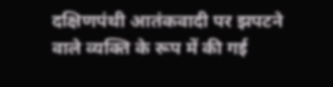दक्षिणपंथी आतंकवादी पर झपटने वाले व्यक्ति के रूप में की गई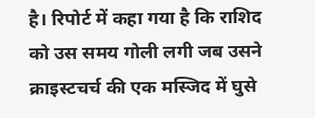है। रिपोर्ट में कहा गया है कि राशिद को उस समय गोली लगी जब उसने क्राइस्टचर्च की एक मस्जिद में घुसे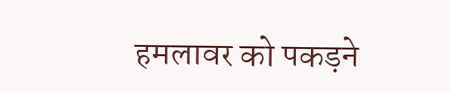हमलावर को पकड़ने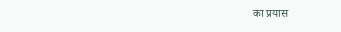का प्रयास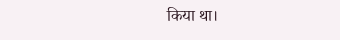किया था।